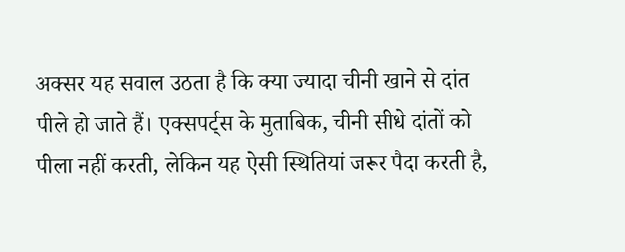अक्सर यह सवाल उठता है कि क्या ज्यादा चीनी खाने से दांत पीले हो जाते हैं। एक्सपर्ट्स के मुताबिक, चीनी सीधे दांतों को पीला नहीं करती, लेकिन यह ऐसी स्थितियां जरूर पैदा करती है,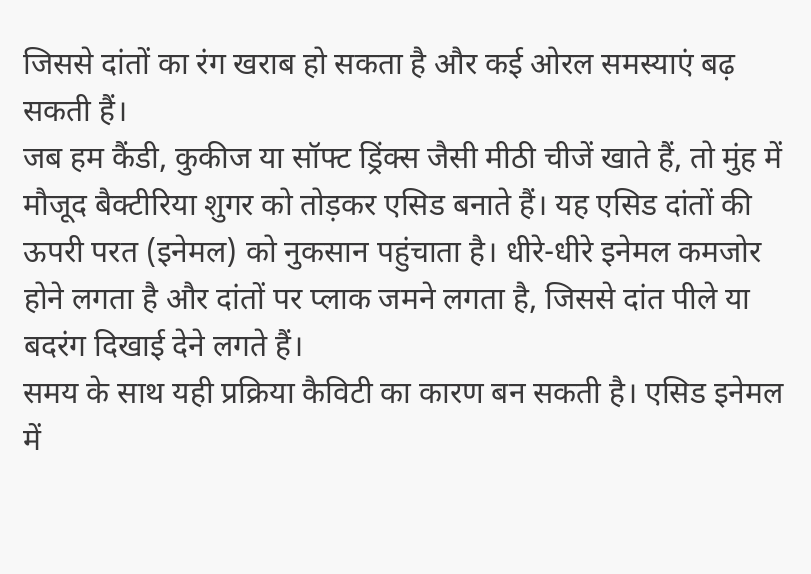जिससे दांतों का रंग खराब हो सकता है और कई ओरल समस्याएं बढ़ सकती हैं।
जब हम कैंडी, कुकीज या सॉफ्ट ड्रिंक्स जैसी मीठी चीजें खाते हैं, तो मुंह में मौजूद बैक्टीरिया शुगर को तोड़कर एसिड बनाते हैं। यह एसिड दांतों की ऊपरी परत (इनेमल) को नुकसान पहुंचाता है। धीरे-धीरे इनेमल कमजोर होने लगता है और दांतों पर प्लाक जमने लगता है, जिससे दांत पीले या बदरंग दिखाई देने लगते हैं।
समय के साथ यही प्रक्रिया कैविटी का कारण बन सकती है। एसिड इनेमल में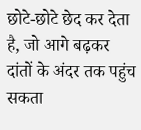छोटे-छोटे छेद कर देता है, जो आगे बढ़कर दांतों के अंदर तक पहुंच सकता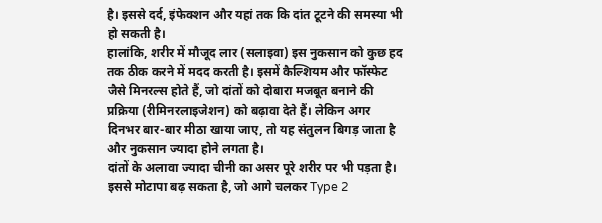है। इससे दर्द, इंफेक्शन और यहां तक कि दांत टूटने की समस्या भी हो सकती है।
हालांकि, शरीर में मौजूद लार (सलाइवा) इस नुकसान को कुछ हद तक ठीक करने में मदद करती है। इसमें कैल्शियम और फॉस्फेट जैसे मिनरल्स होते हैं, जो दांतों को दोबारा मजबूत बनाने की प्रक्रिया (रीमिनरलाइजेशन) को बढ़ावा देते हैं। लेकिन अगर दिनभर बार-बार मीठा खाया जाए, तो यह संतुलन बिगड़ जाता है और नुकसान ज्यादा होने लगता है।
दांतों के अलावा ज्यादा चीनी का असर पूरे शरीर पर भी पड़ता है। इससे मोटापा बढ़ सकता है, जो आगे चलकर Type 2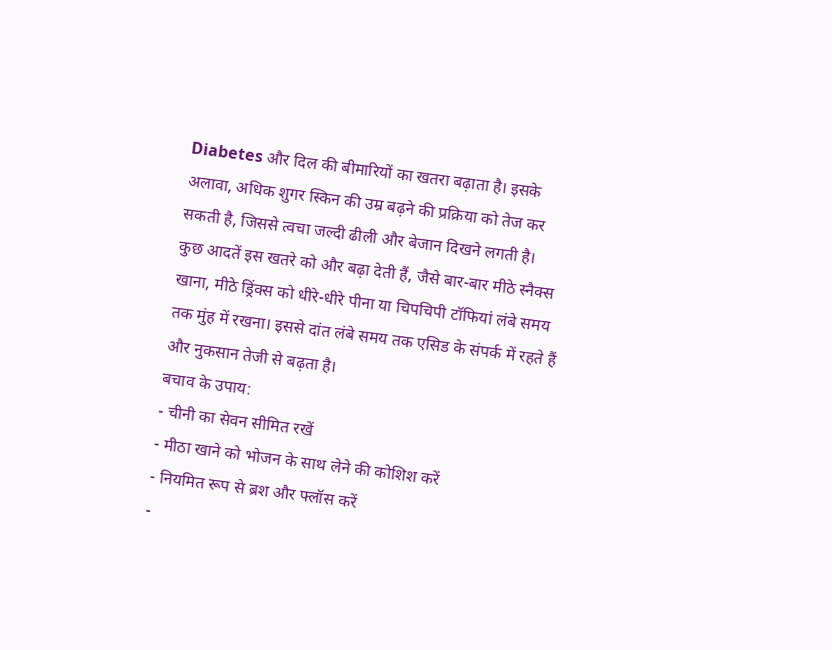Diabetes और दिल की बीमारियों का खतरा बढ़ाता है। इसके अलावा, अधिक शुगर स्किन की उम्र बढ़ने की प्रक्रिया को तेज कर सकती है, जिससे त्वचा जल्दी ढीली और बेजान दिखने लगती है।
कुछ आदतें इस खतरे को और बढ़ा देती हैं, जैसे बार-बार मीठे स्नैक्स खाना, मीठे ड्रिंक्स को धीरे-धीरे पीना या चिपचिपी टॉफियां लंबे समय तक मुंह में रखना। इससे दांत लंबे समय तक एसिड के संपर्क में रहते हैं और नुकसान तेजी से बढ़ता है।
बचाव के उपाय:
- चीनी का सेवन सीमित रखें
- मीठा खाने को भोजन के साथ लेने की कोशिश करें
- नियमित रूप से ब्रश और फ्लॉस करें
-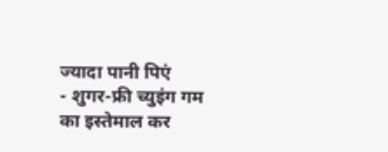ज्यादा पानी पिएं
- शुगर-फ्री च्युइंग गम का इस्तेमाल कर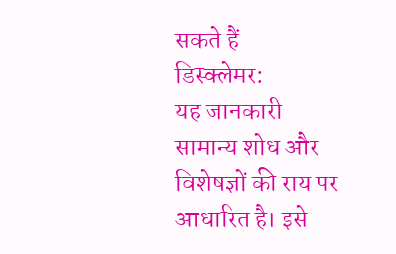सकते हैं
डिस्क्लेमर:
यह जानकारी सामान्य शोध और विशेषज्ञों की राय पर आधारित है। इसे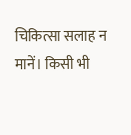चिकित्सा सलाह न मानें। किसी भी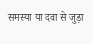समस्या या दवा से जुड़ा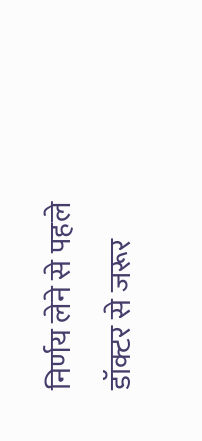निर्णय लेने से पहले डॉक्टर से जरूर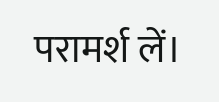परामर्श लें।